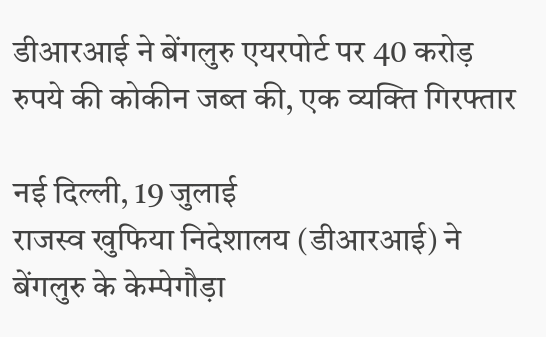डीआरआई ने बेंगलुरु एयरपोर्ट पर 40 करोड़ रुपये की कोकीन जब्त की, एक व्यक्ति गिरफ्तार

नई दिल्ली, 19 जुलाई
राजस्व खुफिया निदेशालय (डीआरआई) ने बेंगलुरु के केम्पेगौड़ा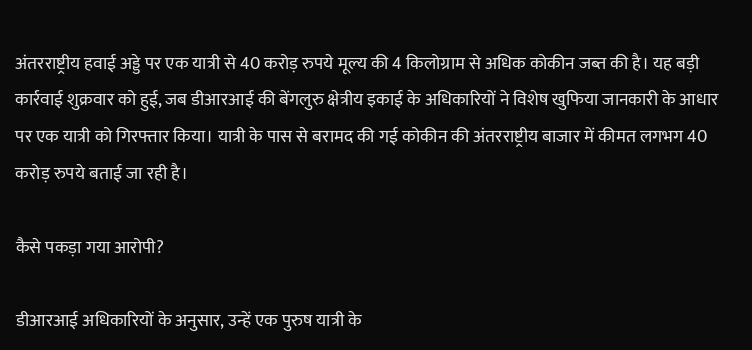अंतरराष्ट्रीय हवाई अड्डे पर एक यात्री से 40 करोड़ रुपये मूल्य की 4 किलोग्राम से अधिक कोकीन जब्त की है। यह बड़ी कार्रवाई शुक्रवार को हुई, जब डीआरआई की बेंगलुरु क्षेत्रीय इकाई के अधिकारियों ने विशेष खुफिया जानकारी के आधार पर एक यात्री को गिरफ्तार किया। यात्री के पास से बरामद की गई कोकीन की अंतरराष्ट्रीय बाजार में कीमत लगभग 40 करोड़ रुपये बताई जा रही है।

कैसे पकड़ा गया आरोपी?

डीआरआई अधिकारियों के अनुसार, उन्हें एक पुरुष यात्री के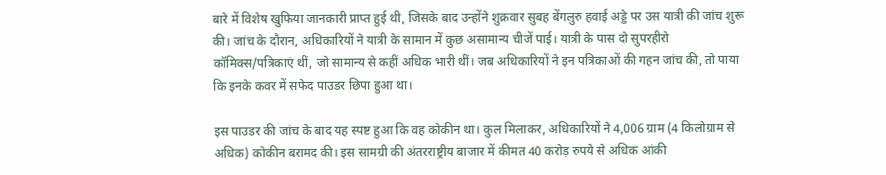बारे में विशेष खुफिया जानकारी प्राप्त हुई थी, जिसके बाद उन्होंने शुक्रवार सुबह बेंगलुरु हवाई अड्डे पर उस यात्री की जांच शुरू की। जांच के दौरान, अधिकारियों ने यात्री के सामान में कुछ असामान्य चीजें पाई। यात्री के पास दो सुपरहीरो कॉमिक्स/पत्रिकाएं थीं, जो सामान्य से कहीं अधिक भारी थीं। जब अधिकारियों ने इन पत्रिकाओं की गहन जांच की, तो पाया कि इनके कवर में सफेद पाउडर छिपा हुआ था।

इस पाउडर की जांच के बाद यह स्पष्ट हुआ कि वह कोकीन था। कुल मिलाकर, अधिकारियों ने 4,006 ग्राम (4 किलोग्राम से अधिक) कोकीन बरामद की। इस सामग्री की अंतरराष्ट्रीय बाजार में कीमत 40 करोड़ रुपये से अधिक आंकी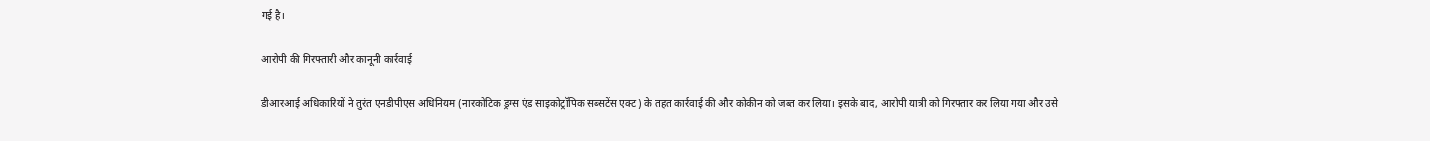गई है।

आरोपी की गिरफ्तारी और कानूनी कार्रवाई

डीआरआई अधिकारियों ने तुरंत एनडीपीएस अधिनियम (नारकोटिक ड्रग्स एंड साइकोट्रॉपिक सब्सटेंस एक्ट) के तहत कार्रवाई की और कोकीन को जब्त कर लिया। इसके बाद, आरोपी यात्री को गिरफ्तार कर लिया गया और उसे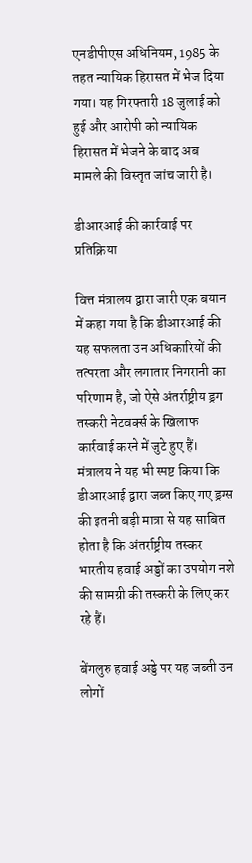एनडीपीएस अधिनियम, 1985 के तहत न्यायिक हिरासत में भेज दिया गया। यह गिरफ्तारी 18 जुलाई को हुई और आरोपी को न्यायिक हिरासत में भेजने के बाद अब मामले की विस्तृत जांच जारी है।

डीआरआई की कार्रवाई पर प्रतिक्रिया

वित्त मंत्रालय द्वारा जारी एक बयान में कहा गया है कि डीआरआई की यह सफलता उन अधिकारियों की तत्परता और लगातार निगरानी का परिणाम है, जो ऐसे अंतर्राष्ट्रीय ड्रग तस्करी नेटवर्क्स के खिलाफ कार्रवाई करने में जुटे हुए हैं। मंत्रालय ने यह भी स्पष्ट किया कि डीआरआई द्वारा जब्त किए गए ड्रग्स की इतनी बड़ी मात्रा से यह साबित होता है कि अंतर्राष्ट्रीय तस्कर भारतीय हवाई अड्डों का उपयोग नशे की सामग्री की तस्करी के लिए कर रहे हैं।

बेंगलुरु हवाई अड्डे पर यह जब्ती उन लोगों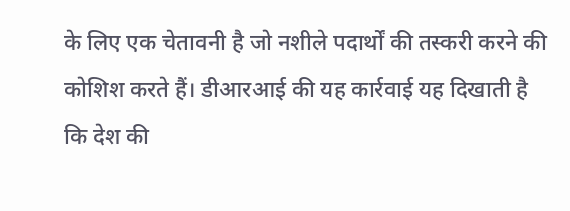के लिए एक चेतावनी है जो नशीले पदार्थों की तस्करी करने की कोशिश करते हैं। डीआरआई की यह कार्रवाई यह दिखाती है कि देश की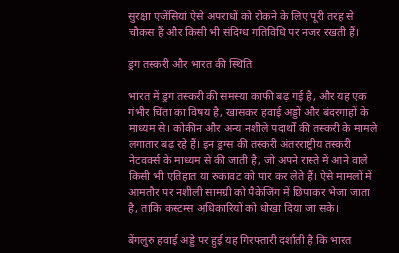सुरक्षा एजेंसियां ऐसे अपराधों को रोकने के लिए पूरी तरह से चौकस हैं और किसी भी संदिग्ध गतिविधि पर नजर रखती हैं।

ड्रग तस्करी और भारत की स्थिति

भारत में ड्रग तस्करी की समस्या काफी बढ़ गई है, और यह एक गंभीर चिंता का विषय है, खासकर हवाई अड्डों और बंदरगाहों के माध्यम से। कोकीन और अन्य नशीले पदार्थों की तस्करी के मामले लगातार बढ़ रहे हैं। इन ड्रग्स की तस्करी अंतरराष्ट्रीय तस्करी नेटवर्क्स के माध्यम से की जाती है, जो अपने रास्ते में आने वाले किसी भी एतिहात या रुकावट को पार कर लेते हैं। ऐसे मामलों में आमतौर पर नशीली सामग्री को पैकेजिंग में छिपाकर भेजा जाता है, ताकि कस्टम्स अधिकारियों को धोखा दिया जा सके।

बेंगलुरु हवाई अड्डे पर हुई यह गिरफ्तारी दर्शाती है कि भारत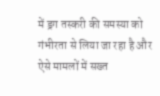में ड्रग तस्करी की समस्या को गंभीरता से लिया जा रहा है और ऐसे मामलों में सख्त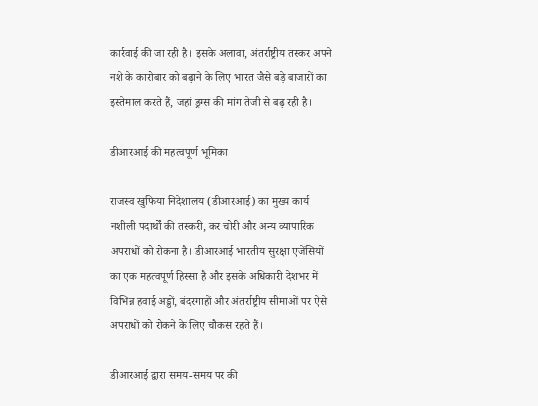कार्रवाई की जा रही है। इसके अलावा, अंतर्राष्ट्रीय तस्कर अपने नशे के कारोबार को बढ़ाने के लिए भारत जैसे बड़े बाजारों का इस्तेमाल करते हैं, जहां ड्रग्स की मांग तेजी से बढ़ रही है।

डीआरआई की महत्वपूर्ण भूमिका

राजस्व खुफिया निदेशालय (डीआरआई) का मुख्य कार्य नशीली पदार्थों की तस्करी, कर चोरी और अन्य व्यापारिक अपराधों को रोकना है। डीआरआई भारतीय सुरक्षा एजेंसियों का एक महत्वपूर्ण हिस्सा है और इसके अधिकारी देशभर में विभिन्न हवाई अड्डों, बंदरगाहों और अंतर्राष्ट्रीय सीमाओं पर ऐसे अपराधों को रोकने के लिए चौकस रहते हैं।

डीआरआई द्वारा समय-समय पर की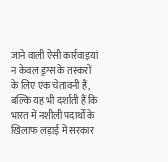जाने वाली ऐसी कार्रवाइयां न केवल ड्रग्स के तस्करों के लिए एक चेतावनी हैं, बल्कि यह भी दर्शाती हैं कि भारत में नशीली पदार्थों के खिलाफ लड़ाई में सरकार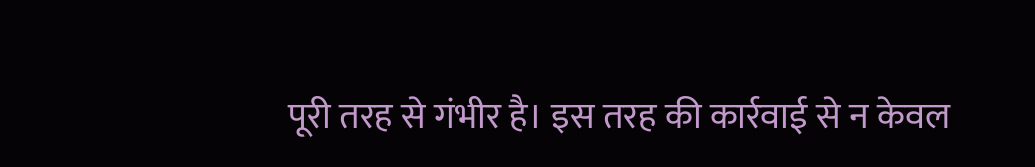पूरी तरह से गंभीर है। इस तरह की कार्रवाई से न केवल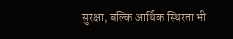सुरक्षा, बल्कि आर्थिक स्थिरता भी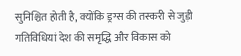सुनिश्चित होती है, क्योंकि ड्रग्स की तस्करी से जुड़ी गतिविधियां देश की समृद्धि और विकास को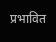प्रभावित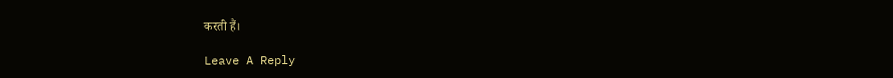करती हैं।

Leave A Reply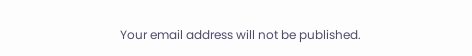Your email address will not be published.